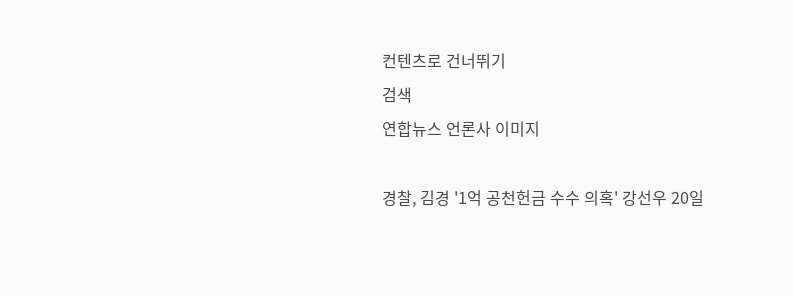컨텐츠로 건너뛰기
검색
연합뉴스 언론사 이미지

경찰, 김경 '1억 공천헌금 수수 의혹' 강선우 20일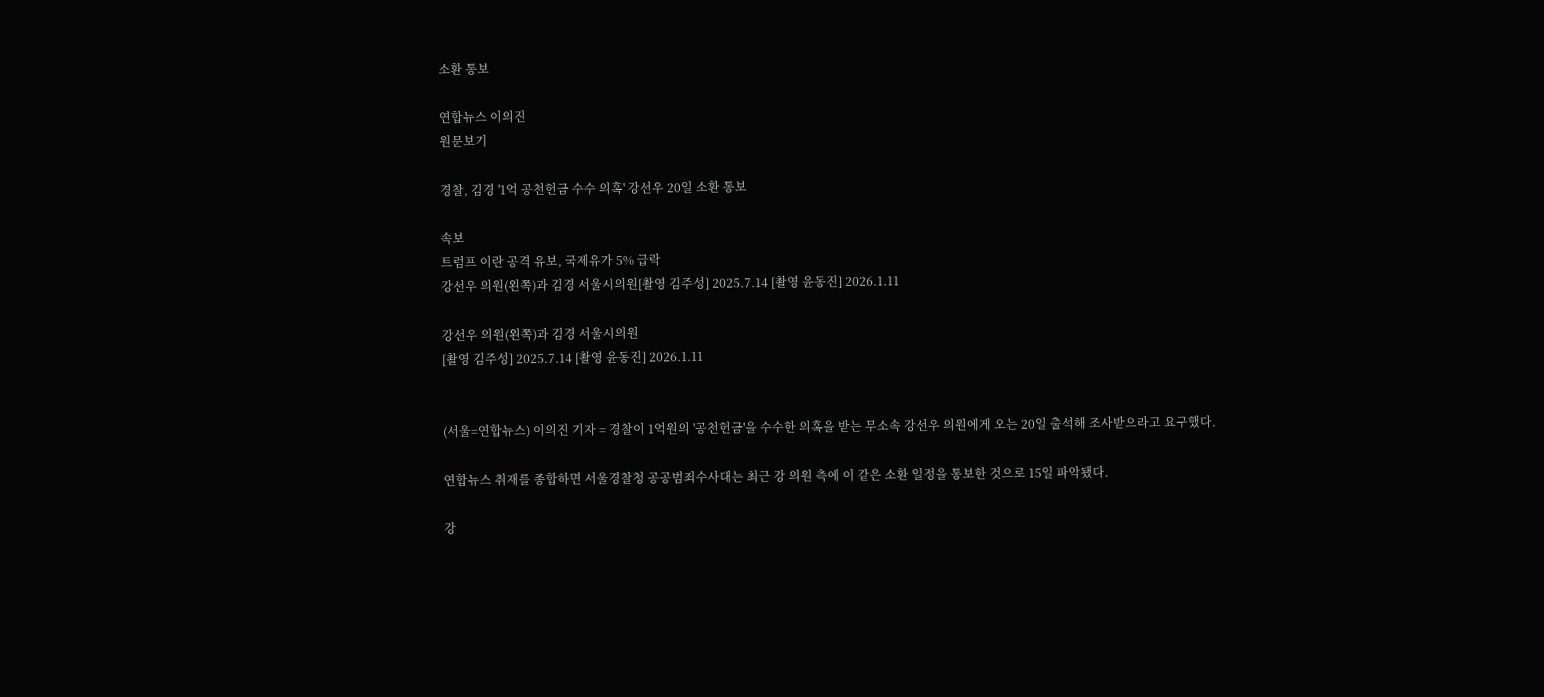소환 통보

연합뉴스 이의진
원문보기

경찰, 김경 '1억 공천헌금 수수 의혹' 강선우 20일 소환 통보

속보
트럼프 이란 공격 유보, 국제유가 5% 급락
강선우 의원(왼쪽)과 김경 서울시의원[촬영 김주성] 2025.7.14 [촬영 윤동진] 2026.1.11

강선우 의원(왼쪽)과 김경 서울시의원
[촬영 김주성] 2025.7.14 [촬영 윤동진] 2026.1.11


(서울=연합뉴스) 이의진 기자 = 경찰이 1억원의 '공천헌금'을 수수한 의혹을 받는 무소속 강선우 의원에게 오는 20일 출석해 조사받으라고 요구했다.

연합뉴스 취재를 종합하면 서울경찰청 공공범죄수사대는 최근 강 의원 측에 이 같은 소환 일정을 통보한 것으로 15일 파악됐다.

강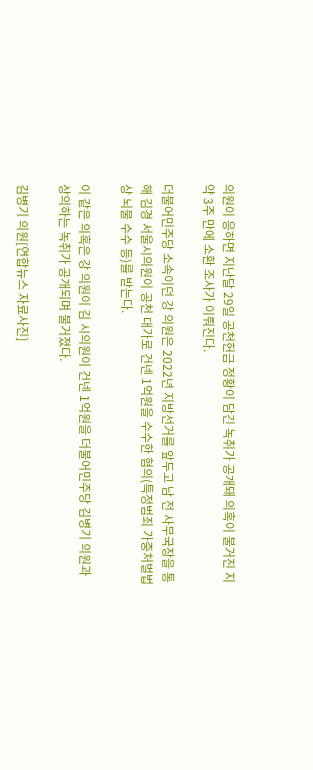의원이 응하면 지난달 29일 공천헌금 정황이 담긴 녹취가 공개돼 의혹이 불거진 지 약 3주 만에 소환 조사가 이뤄진다.

더불어민주당 소속이던 강 의원은 2022년 지방선거를 앞두고 남 전 사무국장을 통해 김경 서울시의원이 공천 대가로 건넨 1억원을 수수한 혐의(특정범죄 가중처벌법상 뇌물 수수 등)를 받는다.

이 같은 의혹은 강 의원이 김 시의원이 건넨 1억원을 더불어민주당 김병기 의원과 상의하는 녹취가 공개되며 불거졌다.

김병기 의원[연합뉴스 자료사진]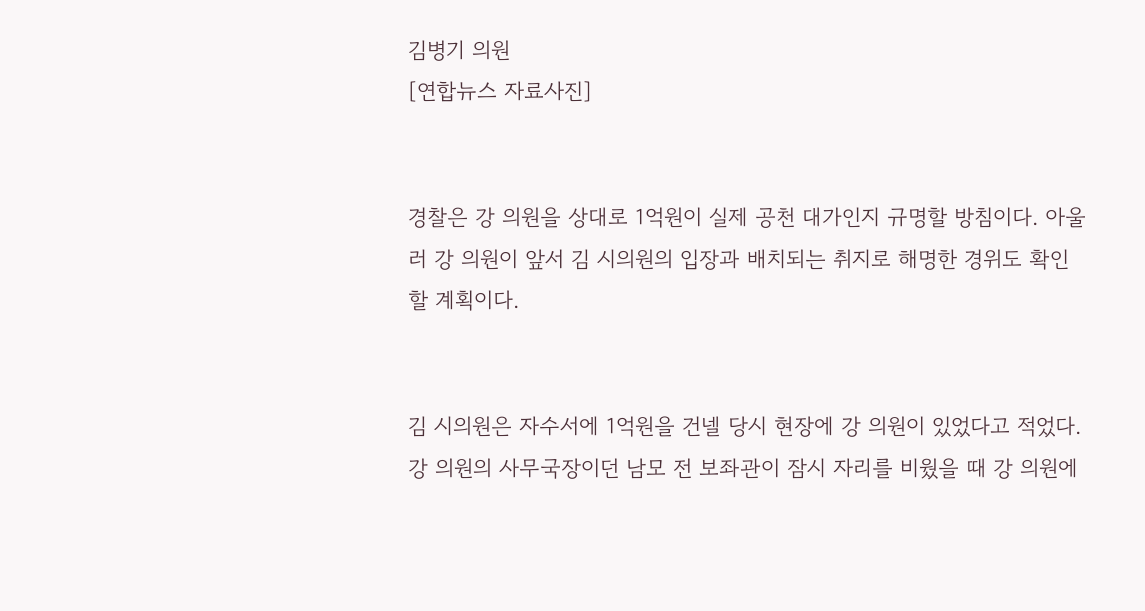김병기 의원
[연합뉴스 자료사진]


경찰은 강 의원을 상대로 1억원이 실제 공천 대가인지 규명할 방침이다. 아울러 강 의원이 앞서 김 시의원의 입장과 배치되는 취지로 해명한 경위도 확인할 계획이다.


김 시의원은 자수서에 1억원을 건넬 당시 현장에 강 의원이 있었다고 적었다. 강 의원의 사무국장이던 남모 전 보좌관이 잠시 자리를 비웠을 때 강 의원에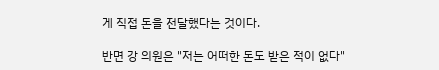게 직접 돈을 전달했다는 것이다.

반면 강 의원은 "저는 어떠한 돈도 받은 적이 없다"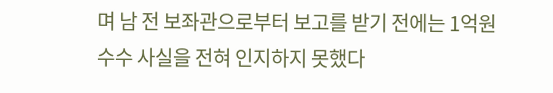며 남 전 보좌관으로부터 보고를 받기 전에는 1억원 수수 사실을 전혀 인지하지 못했다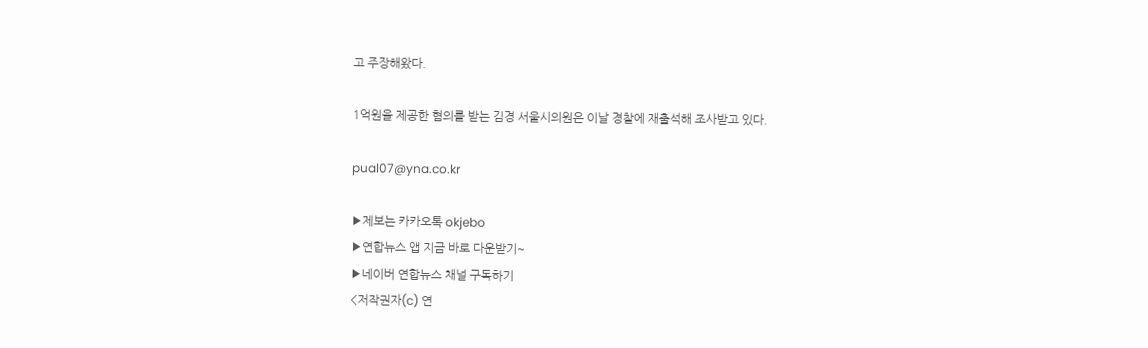고 주장해왔다.

1억원을 제공한 혐의를 받는 김경 서울시의원은 이날 경찰에 재출석해 조사받고 있다.

pual07@yna.co.kr

▶제보는 카카오톡 okjebo
▶연합뉴스 앱 지금 바로 다운받기~
▶네이버 연합뉴스 채널 구독하기
<저작권자(c) 연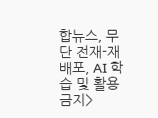합뉴스, 무단 전재-재배포, AI 학습 및 활용 금지>